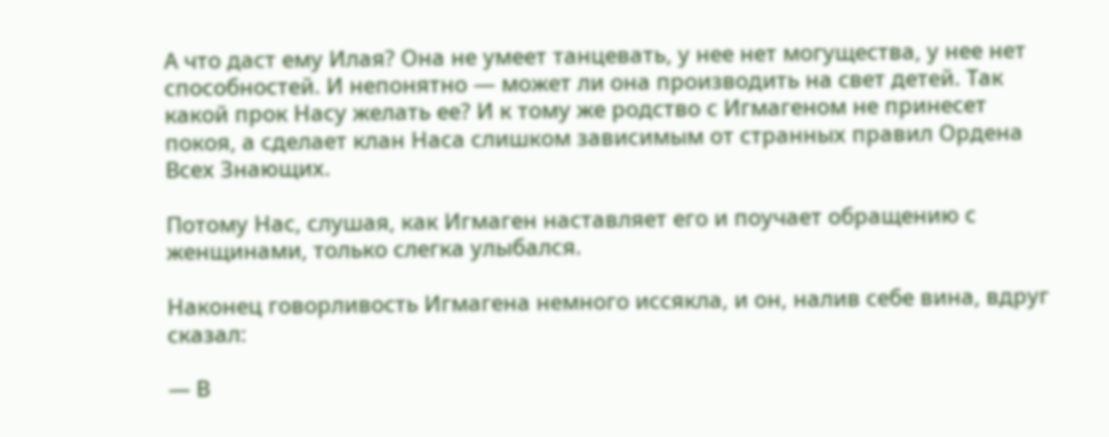А что даст ему Илая? Она не умеет танцевать, у нее нет могущества, у нее нет способностей. И непонятно — может ли она производить на свет детей. Так какой прок Насу желать ее? И к тому же родство с Игмагеном не принесет покоя, а сделает клан Наса слишком зависимым от странных правил Ордена Всех Знающих.

Потому Нас, слушая, как Игмаген наставляет его и поучает обращению с женщинами, только слегка улыбался.

Наконец говорливость Игмагена немного иссякла, и он, налив себе вина, вдруг сказал:

— В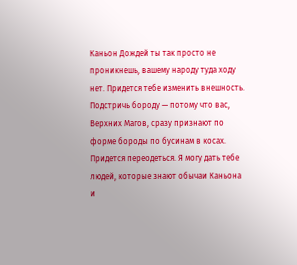Каньон Дождей ты так просто не проникнешь, вашему народу туда ходу нет. Придется тебе изменить внешность. Подстричь бороду — потому что вас, Верхних Магов, сразу признают по форме бороды по бусинам в косах. Придется переодеться. Я могу дать тебе людей, которые знают обычаи Каньона и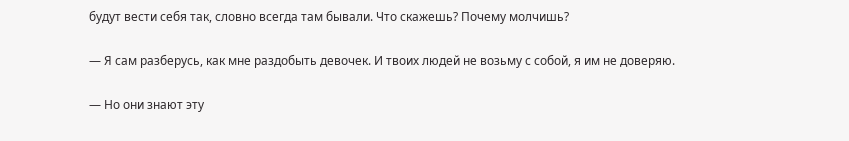будут вести себя так, словно всегда там бывали. Что скажешь? Почему молчишь?

— Я сам разберусь, как мне раздобыть девочек. И твоих людей не возьму с собой, я им не доверяю.

— Но они знают эту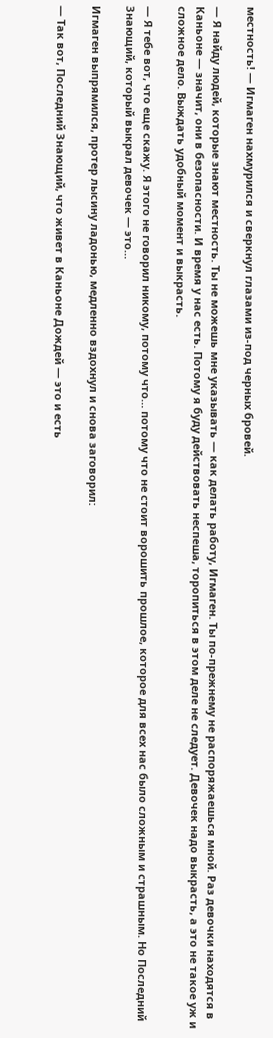местность! — Игмаген нахмурился и сверкнул глазами из-под черных бровей.

— Я найду людей, которые знают местность. Ты не можешь мне указывать — как делать работу, Игмаген. Ты по-прежнему не распоряжаешься мной. Раз девочки находятся в Каньоне — значит, они в безопасности. И время у нас есть. Потому я буду действовать неспеша, торопиться в этом деле не следует. Девочек надо выкрасть, а это не такое уж и сложное дело. Выждать удобный момент и выкрасть.

— Я тебе вот, что еще скажу. Я этого не говорил никому, потому что… потому что не стоит ворошить прошлое, которое для всех нас было сложным и страшным. Но Последний Знающий, который выкрал девочек — это…

Игмаген выпрямился, протер лысину ладонью, медленно вздохнул и снова заговорил:

— Так вот, Последний Знающий, что живет в Каньоне Дождей — это и есть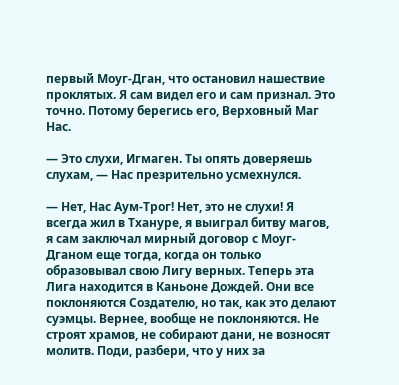первый Моуг-Дган, что остановил нашествие проклятых. Я сам видел его и сам признал. Это точно. Потому берегись его, Верховный Маг Нас.

— Это слухи, Игмаген. Ты опять доверяешь слухам, — Нас презрительно усмехнулся.

— Нет, Нас Аум-Трог! Нет, это не слухи! Я всегда жил в Тхануре, я выиграл битву магов, я сам заключал мирный договор с Моуг-Дганом еще тогда, когда он только образовывал свою Лигу верных. Теперь эта Лига находится в Каньоне Дождей. Они все поклоняются Создателю, но так, как это делают суэмцы. Вернее, вообще не поклоняются. Не строят храмов, не собирают дани, не возносят молитв. Поди, разбери, что у них за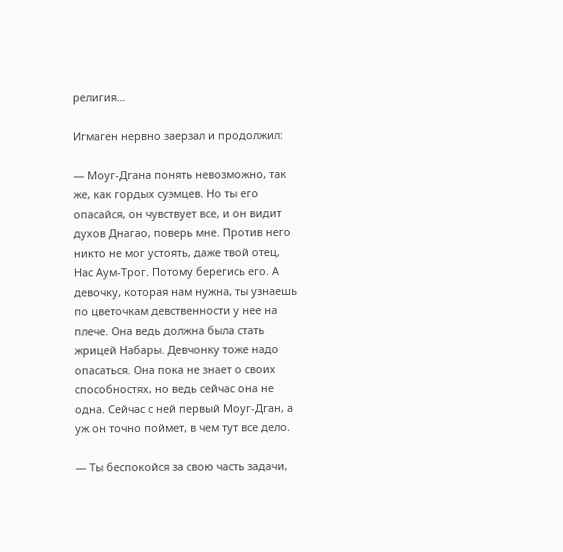религия…

Игмаген нервно заерзал и продолжил:

— Моуг-Дгана понять невозможно, так же, как гордых суэмцев. Но ты его опасайся, он чувствует все, и он видит духов Днагао, поверь мне. Против него никто не мог устоять, даже твой отец, Нас Аум-Трог. Потому берегись его. А девочку, которая нам нужна, ты узнаешь по цветочкам девственности у нее на плече. Она ведь должна была стать жрицей Набары. Девчонку тоже надо опасаться. Она пока не знает о своих способностях, но ведь сейчас она не одна. Сейчас с ней первый Моуг-Дган, а уж он точно поймет, в чем тут все дело.

— Ты беспокойся за свою часть задачи,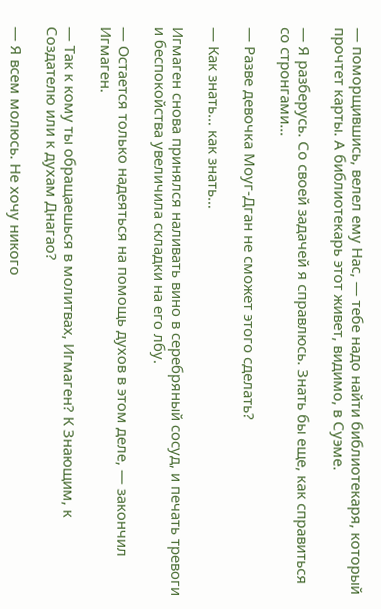— поморщившись, велел ему Нас, — тебе надо найти библиотекаря, который прочтет карты. А библиотекарь этот живет, видимо, в Суэме.

— Я разберусь. Со своей задачей я справлюсь. Знать бы еще, как справиться со стронгами…

— Разве девочка Моуг-Дган не сможет этого сделать?

— Как знать… как знать…

Игмаген снова принялся наливать вино в серебряный сосуд, и печать тревоги и беспокойства увеличила складки на его лбу.

— Остается только надеяться на помощь духов в этом деле, — закончил Игмаген.

— Так к кому ты обращаешься в молитвах, Игмаген? К Знающим, к Создателю или к духам Днагао?

— Я всем молюсь. Не хочу никого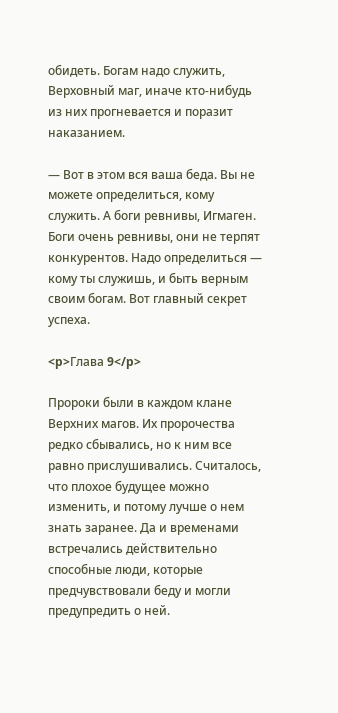обидеть. Богам надо служить, Верховный маг, иначе кто-нибудь из них прогневается и поразит наказанием.

— Вот в этом вся ваша беда. Вы не можете определиться, кому служить. А боги ревнивы, Игмаген. Боги очень ревнивы, они не терпят конкурентов. Надо определиться — кому ты служишь, и быть верным своим богам. Вот главный секрет успеха.

<p>Глава 9</p>

Пророки были в каждом клане Верхних магов. Их пророчества редко сбывались, но к ним все равно прислушивались. Считалось, что плохое будущее можно изменить, и потому лучше о нем знать заранее. Да и временами встречались действительно способные люди, которые предчувствовали беду и могли предупредить о ней.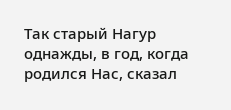Так старый Нагур однажды, в год, когда родился Нас, сказал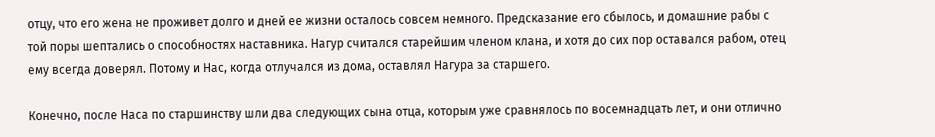отцу, что его жена не проживет долго и дней ее жизни осталось совсем немного. Предсказание его сбылось, и домашние рабы с той поры шептались о способностях наставника. Нагур считался старейшим членом клана, и хотя до сих пор оставался рабом, отец ему всегда доверял. Потому и Нас, когда отлучался из дома, оставлял Нагура за старшего.

Конечно, после Наса по старшинству шли два следующих сына отца, которым уже сравнялось по восемнадцать лет, и они отлично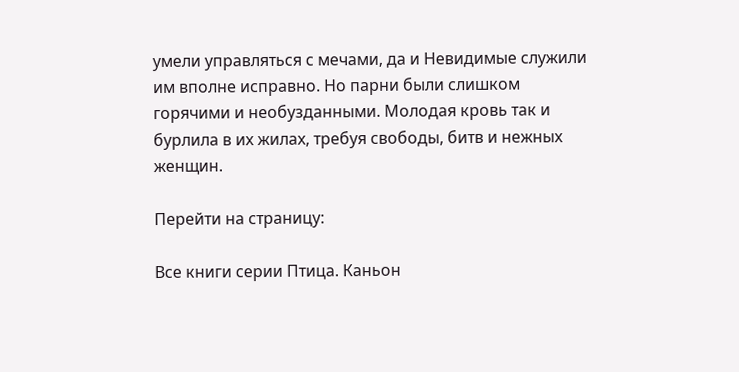умели управляться с мечами, да и Невидимые служили им вполне исправно. Но парни были слишком горячими и необузданными. Молодая кровь так и бурлила в их жилах, требуя свободы, битв и нежных женщин.

Перейти на страницу:

Все книги серии Птица. Каньон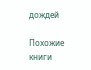дождей

Похожие книги